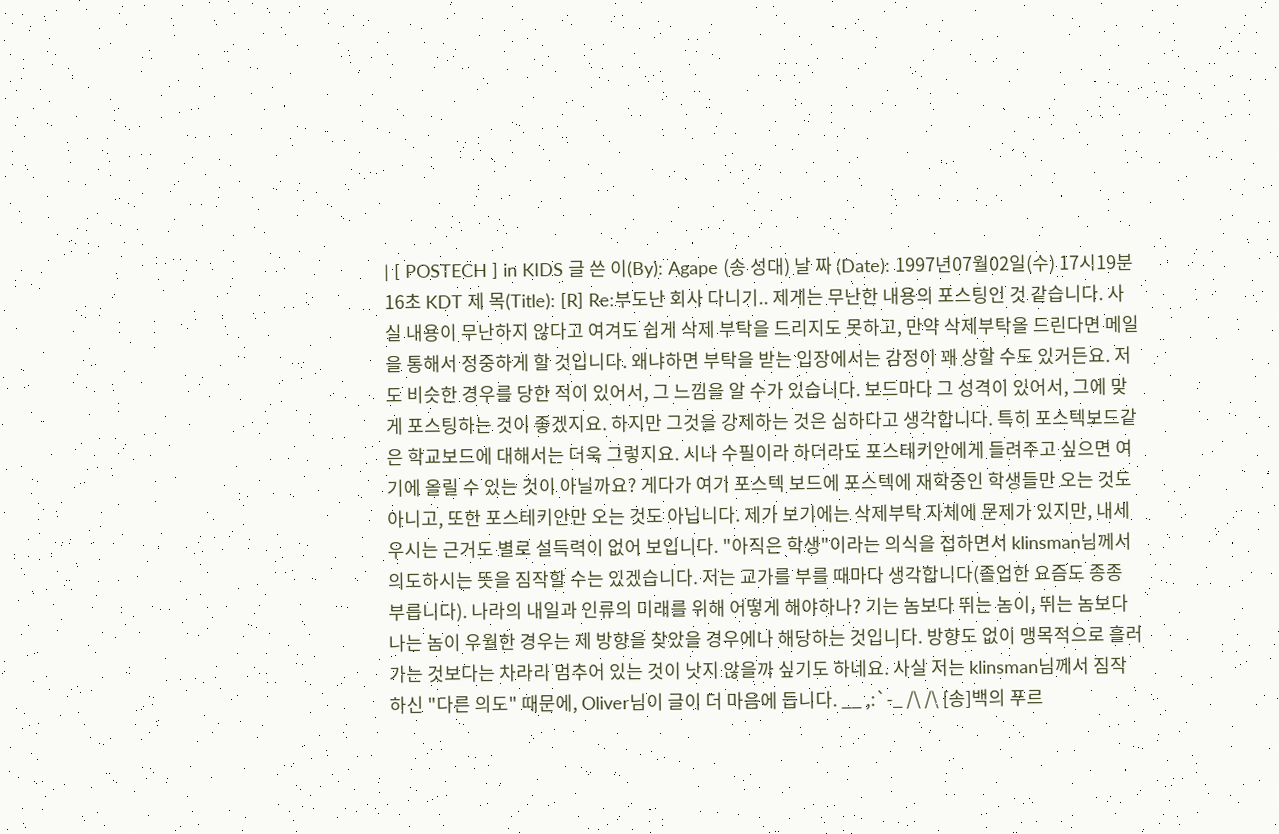| [ POSTECH ] in KIDS 글 쓴 이(By): Agape (송 성대) 날 짜 (Date): 1997년07월02일(수) 17시19분16초 KDT 제 목(Title): [R] Re:부도난 회사 다니기.. 제게는 무난한 내용의 포스팅인 것 같습니다. 사실 내용이 무난하지 않다고 여겨도 쉽게 삭제 부탁을 드리지도 못하고, 만약 삭제부탁을 드린다면 메일을 통해서 정중하게 할 것입니다. 왜냐하면 부탁을 받는 입장에서는 감정이 꽤 상할 수도 있거든요. 저도 비슷한 경우를 당한 적이 있어서, 그 느낌을 알 수가 있습니다. 보드마다 그 성격이 있어서, 그에 맞게 포스팅하는 것이 좋겠지요. 하지만 그것을 강제하는 것은 심하다고 생각합니다. 특히 포스텍보드같은 학교보드에 대해서는 더욱 그렇지요. 시나 수필이라 하더라도 포스테키안에게 들려주고 싶으면 여기에 올릴 수 있는 것이 아닐까요? 게다가 여기 포스텍 보드에 포스텍에 재학중인 학생들만 오는 것도 아니고, 또한 포스테키안만 오는 것도 아닙니다. 제가 보기에는 삭제부탁 자체에 문제가 있지만, 내세우시는 근거도 별로 설득력이 없어 보입니다. "아직은 학생"이라는 의식을 접하면서 klinsman님께서 의도하시는 뜻을 짐작할 수는 있겠습니다. 저는 교가를 부를 때마다 생각합니다(졸업한 요즘도 종종 부릅니다). 나라의 내일과 인류의 미래를 위해 어떻게 해야하나? 기는 놈보다 뛰는 놈이, 뛰는 놈보다 나는 놈이 우월한 경우는 제 방향을 찾았을 경우에나 해당하는 것입니다. 방향도 없이 맹목적으로 흘러가는 것보다는 차라리 멈추어 있는 것이 낫지 않을까 싶기도 하네요. 사실 저는 klinsman님께서 짐작하신 "다른 의도" 때문에, Oliver님이 글이 더 마음에 듭니다. __ ,:`-_ /\ /\ [송]백의 푸르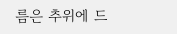름은 추위에 드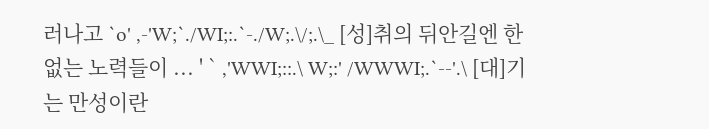러나고 `o' ,-'W;`./WI;:.`-./W;.\/;.\_ [성]취의 뒤안길엔 한 없는 노력들이 ... ' ` ,'WWI;::.\ W;:' /WWWI;.`--'.\ [대]기는 만성이란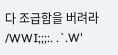다 조급함을 버려라 /WWI;;;:. .`.W'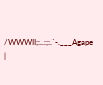/WWWII;:..:;:.`-.___Agape |